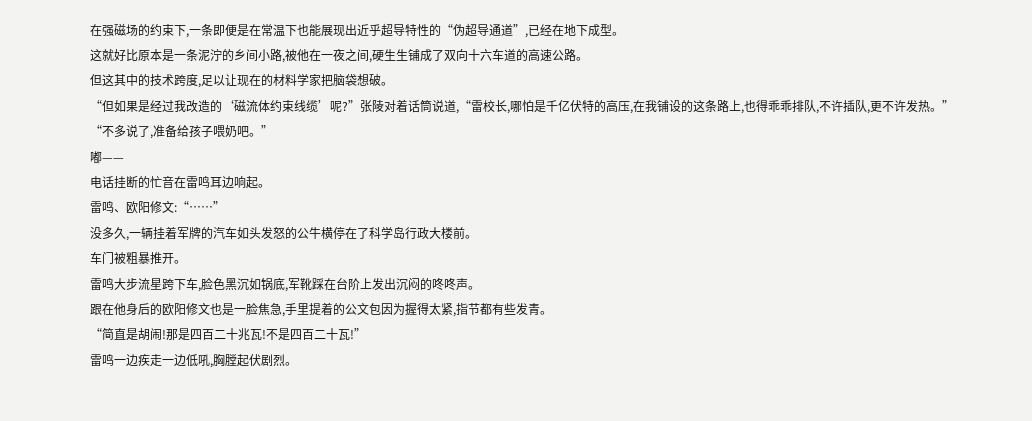在强磁场的约束下,一条即便是在常温下也能展现出近乎超导特性的“伪超导通道”,已经在地下成型。
这就好比原本是一条泥泞的乡间小路,被他在一夜之间,硬生生铺成了双向十六车道的高速公路。
但这其中的技术跨度,足以让现在的材料学家把脑袋想破。
“但如果是经过我改造的‘磁流体约束线缆’呢?”张陵对着话筒说道,“雷校长,哪怕是千亿伏特的高压,在我铺设的这条路上,也得乖乖排队,不许插队,更不许发热。”
“不多说了,准备给孩子喂奶吧。”
嘟——
电话挂断的忙音在雷鸣耳边响起。
雷鸣、欧阳修文:“……”
没多久,一辆挂着军牌的汽车如头发怒的公牛横停在了科学岛行政大楼前。
车门被粗暴推开。
雷鸣大步流星跨下车,脸色黑沉如锅底,军靴踩在台阶上发出沉闷的咚咚声。
跟在他身后的欧阳修文也是一脸焦急,手里提着的公文包因为握得太紧,指节都有些发青。
“简直是胡闹!那是四百二十兆瓦!不是四百二十瓦!”
雷鸣一边疾走一边低吼,胸膛起伏剧烈。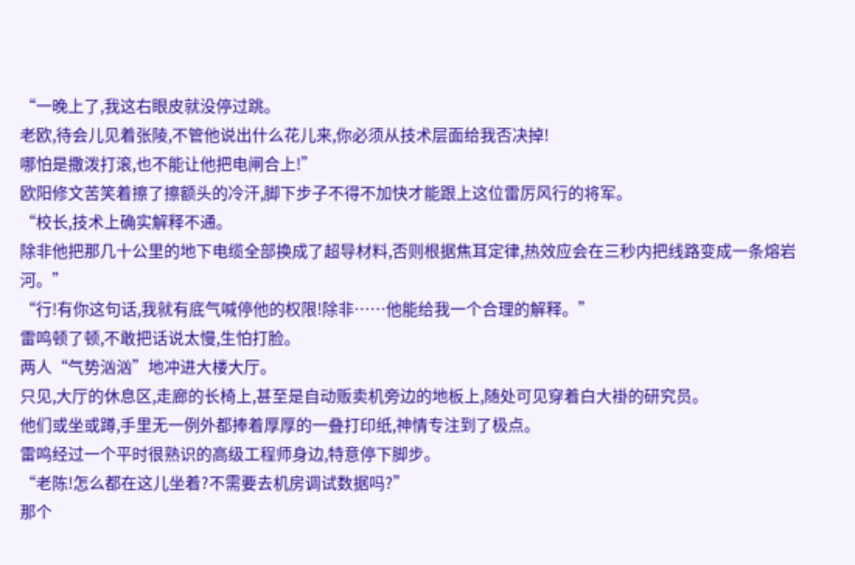“一晚上了,我这右眼皮就没停过跳。
老欧,待会儿见着张陵,不管他说出什么花儿来,你必须从技术层面给我否决掉!
哪怕是撒泼打滚,也不能让他把电闸合上!”
欧阳修文苦笑着擦了擦额头的冷汗,脚下步子不得不加快才能跟上这位雷厉风行的将军。
“校长,技术上确实解释不通。
除非他把那几十公里的地下电缆全部换成了超导材料,否则根据焦耳定律,热效应会在三秒内把线路变成一条熔岩河。”
“行!有你这句话,我就有底气喊停他的权限!除非……他能给我一个合理的解释。”
雷鸣顿了顿,不敢把话说太慢,生怕打脸。
两人“气势汹汹”地冲进大楼大厅。
只见,大厅的休息区,走廊的长椅上,甚至是自动贩卖机旁边的地板上,随处可见穿着白大褂的研究员。
他们或坐或蹲,手里无一例外都捧着厚厚的一叠打印纸,神情专注到了极点。
雷鸣经过一个平时很熟识的高级工程师身边,特意停下脚步。
“老陈!怎么都在这儿坐着?不需要去机房调试数据吗?”
那个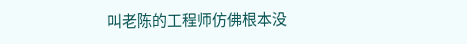叫老陈的工程师仿佛根本没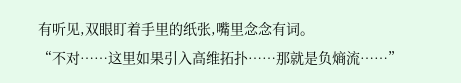有听见,双眼盯着手里的纸张,嘴里念念有词。
“不对……这里如果引入高维拓扑……那就是负熵流……”